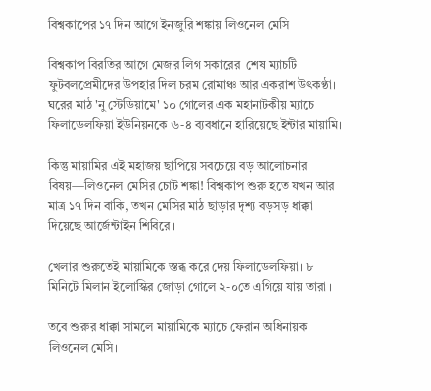বিশ্বকাপের ১৭ দিন আগে ইনজুরি শঙ্কায় লিওনেল মেসি

বিশ্বকাপ বিরতির আগে মেজর লিগ সকারের  শেষ ম্যাচটি ফুটবলপ্রেমীদের উপহার দিল চরম রোমাঞ্চ আর একরাশ উৎকণ্ঠা। ঘরের মাঠ 'নু স্টেডিয়ামে' ১০ গোলের এক মহানাটকীয় ম্যাচে ফিলাডেলফিয়া ইউনিয়নকে ৬-৪ ব্যবধানে হারিয়েছে ইন্টার মায়ামি।

কিন্তু মায়ামির এই মহাজয় ছাপিয়ে সবচেয়ে বড় আলোচনার বিষয়—লিওনেল মেসির চোট শঙ্কা! বিশ্বকাপ শুরু হতে যখন আর মাত্র ১৭ দিন বাকি, তখন মেসির মাঠ ছাড়ার দৃশ্য বড়সড় ধাক্কা দিয়েছে আর্জেন্টাইন শিবিরে।

খেলার শুরুতেই মায়ামিকে স্তব্ধ করে দেয় ফিলাডেলফিয়া। ৮ মিনিটে মিলান ইলোস্কির জোড়া গোলে ২-০তে এগিয়ে যায় তারা ।

তবে শুরুর ধাক্কা সামলে মায়ামিকে ম্যাচে ফেরান অধিনায়ক লিওনেল মেসি।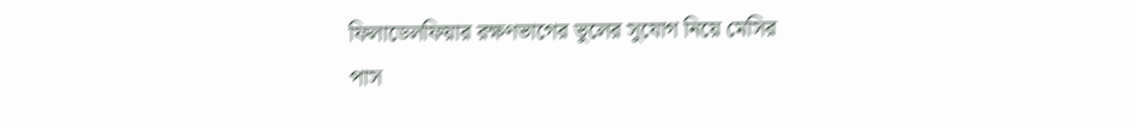ফিলাডেলফিয়ার রক্ষণভাগের ভুলের সুযোগ নিয়ে মেসির পাস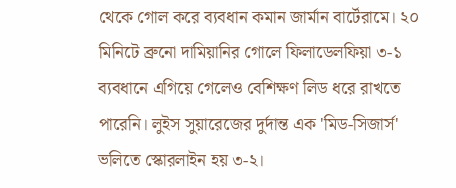থেকে গোল করে ব্যবধান কমান জার্মান বার্টেরামে। ২০ মিনিটে ব্রুনো দামিয়ানির গোলে ফিলাডেলফিয়া ৩-১ ব্যবধানে এগিয়ে গেলেও বেশিক্ষণ লিড ধরে রাখতে পারেনি। লুইস সুয়ারেজের দুর্দান্ত এক 'মিড-সিজার্স' ভলিতে স্কোরলাইন হয় ৩-২।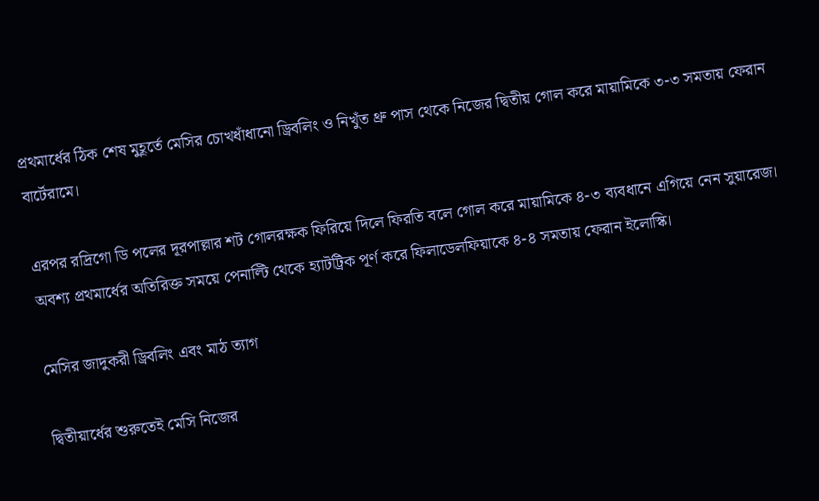প্রথমার্ধের ঠিক শেষ মুহূর্তে মেসির চোখধাঁধানো ড্রিবলিং ও নিখুঁত থ্রু পাস থেকে নিজের দ্বিতীয় গোল করে মায়ামিকে ৩-৩ সমতায় ফেরান বার্টেরামে।

এরপর রদ্রিগো ডি পলের দূরপাল্লার শট গোলরক্ষক ফিরিয়ে দিলে ফিরতি বলে গোল করে মায়ামিকে ৪-৩ ব্যবধানে এগিয়ে নেন সুয়ারেজ। অবশ্য প্রথমার্ধের অতিরিক্ত সময়ে পেনাল্টি থেকে হ্যাটট্রিক পূর্ণ করে ফিলাডেলফিয়াকে ৪-৪ সমতায় ফেরান ইলোস্কি।

মেসির জাদুকরী ড্রিবলিং এবং মাঠ ত্যাগ

দ্বিতীয়ার্ধের শুরুতেই মেসি নিজের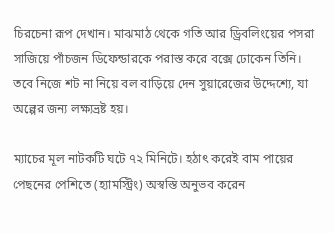চিরচেনা রূপ দেখান। মাঝমাঠ থেকে গতি আর ড্রিবলিংয়ের পসরা সাজিয়ে পাঁচজন ডিফেন্ডারকে পরাস্ত করে বক্সে ঢোকেন তিনি। তবে নিজে শট না নিয়ে বল বাড়িয়ে দেন সুয়ারেজের উদ্দেশ্যে, যা অল্পের জন্য লক্ষ্যভ্রষ্ট হয়।

ম্যাচের মূল নাটকটি ঘটে ৭২ মিনিটে। হঠাৎ করেই বাম পায়ের পেছনের পেশিতে (হ্যামস্ট্রিং) অস্বস্তি অনুভব করেন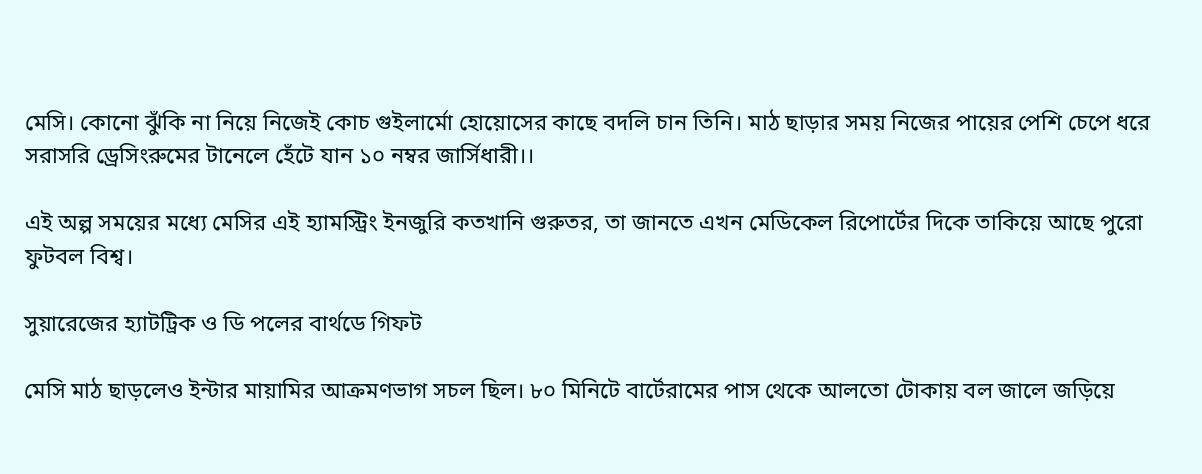মেসি। কোনো ঝুঁকি না নিয়ে নিজেই কোচ গুইলার্মো হোয়োসের কাছে বদলি চান তিনি। মাঠ ছাড়ার সময় নিজের পায়ের পেশি চেপে ধরে সরাসরি ড্রেসিংরুমের টানেলে হেঁটে যান ১০ নম্বর জার্সিধারী।।

এই অল্প সময়ের মধ্যে মেসির এই হ্যামস্ট্রিং ইনজুরি কতখানি গুরুতর, তা জানতে এখন মেডিকেল রিপোর্টের দিকে তাকিয়ে আছে পুরো ফুটবল বিশ্ব।

সুয়ারেজের হ্যাটট্রিক ও ডি পলের বার্থডে গিফট

মেসি মাঠ ছাড়লেও ইন্টার মায়ামির আক্রমণভাগ সচল ছিল। ৮০ মিনিটে বার্টেরামের পাস থেকে আলতো টোকায় বল জালে জড়িয়ে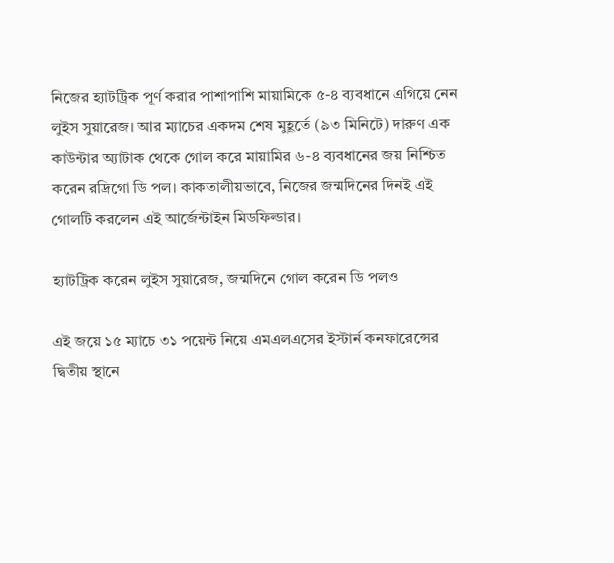নিজের হ্যাটট্রিক পূর্ণ করার পাশাপাশি মায়ামিকে ৫-৪ ব্যবধানে এগিয়ে নেন লুইস সুয়ারেজ। আর ম্যাচের একদম শেষ মুহূর্তে (৯৩ মিনিটে) দারুণ এক কাউন্টার অ্যাটাক থেকে গোল করে মায়ামির ৬-৪ ব্যবধানের জয় নিশ্চিত করেন রদ্রিগো ডি পল। কাকতালীয়ভাবে, নিজের জন্মদিনের দিনই এই গোলটি করলেন এই আর্জেন্টাইন মিডফিল্ডার।

হ্যাটট্রিক করেন লুইস সুয়ারেজ, জন্মদিনে গোল করেন ডি পলও

এই জয়ে ১৫ ম্যাচে ৩১ পয়েন্ট নিয়ে এমএলএসের ইস্টার্ন কনফারেন্সের দ্বিতীয় স্থানে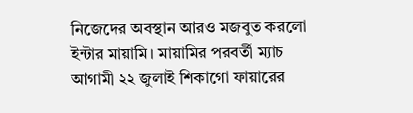নিজেদের অবস্থান আরও মজবুত করলো ইন্টার মায়ামি। মায়ামির পরবর্তী ম্যাচ আগামী ২২ জুলাই শিকাগো ফায়ারের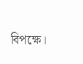বিপক্ষে।